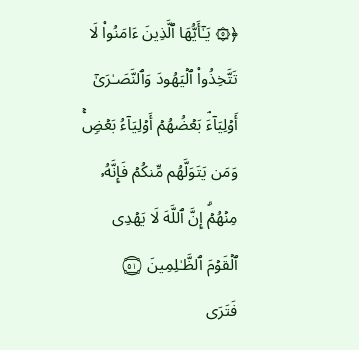﴿۞ یَـٰۤأَیُّهَا ٱلَّذِینَ ءَامَنُوا۟ لَا تَتَّخِذُوا۟ ٱلۡیَهُودَ وَٱلنَّصَـٰرَىٰۤ أَوۡلِیَاۤءَۘ بَعۡضُهُمۡ أَوۡلِیَاۤءُ بَعۡضࣲۚ وَمَن یَتَوَلَّهُم مِّنكُمۡ فَإِنَّهُۥ مِنۡهُمۡۗ إِنَّ ٱللَّهَ لَا یَهۡدِی ٱلۡقَوۡمَ ٱلظَّـٰلِمِینَ ۝٥١ فَتَرَى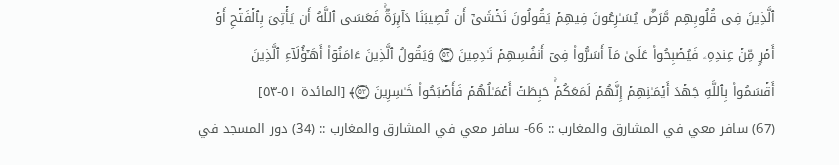ٱلَّذِینَ فِی قُلُوبِهِم مَّرَضࣱ یُسَـٰرِعُونَ فِیهِمۡ یَقُولُونَ نَخۡشَىٰۤ أَن تُصِیبَنَا دَاۤىِٕرَةࣱۚ فَعَسَى ٱللَّهُ أَن یَأۡتِیَ بِٱلۡفَتۡحِ أَوۡ أَمۡرࣲ مِّنۡ عِندِهِۦ فَیُصۡبِحُوا۟ عَلَىٰ مَاۤ أَسَرُّوا۟ فِیۤ أَنفُسِهِمۡ نَـٰدِمِینَ ۝٥٢ وَیَقُولُ ٱلَّذِینَ ءَامَنُوۤا۟ أَهَـٰۤؤُلَاۤءِ ٱلَّذِینَ أَقۡسَمُوا۟ بِٱللَّهِ جَهۡدَ أَیۡمَـٰنِهِمۡ إِنَّهُمۡ لَمَعَكُمۡۚ حَبِطَتۡ أَعۡمَـٰلُهُمۡ فَأَصۡبَحُوا۟ خَـٰسِرِینَ ۝٥٣﴾ [المائدة ٥١-٥٣]
(67) سافر معي في المشارق والمغارب :: 66- سافر معي في المشارق والمغارب :: (34) دور المسجد في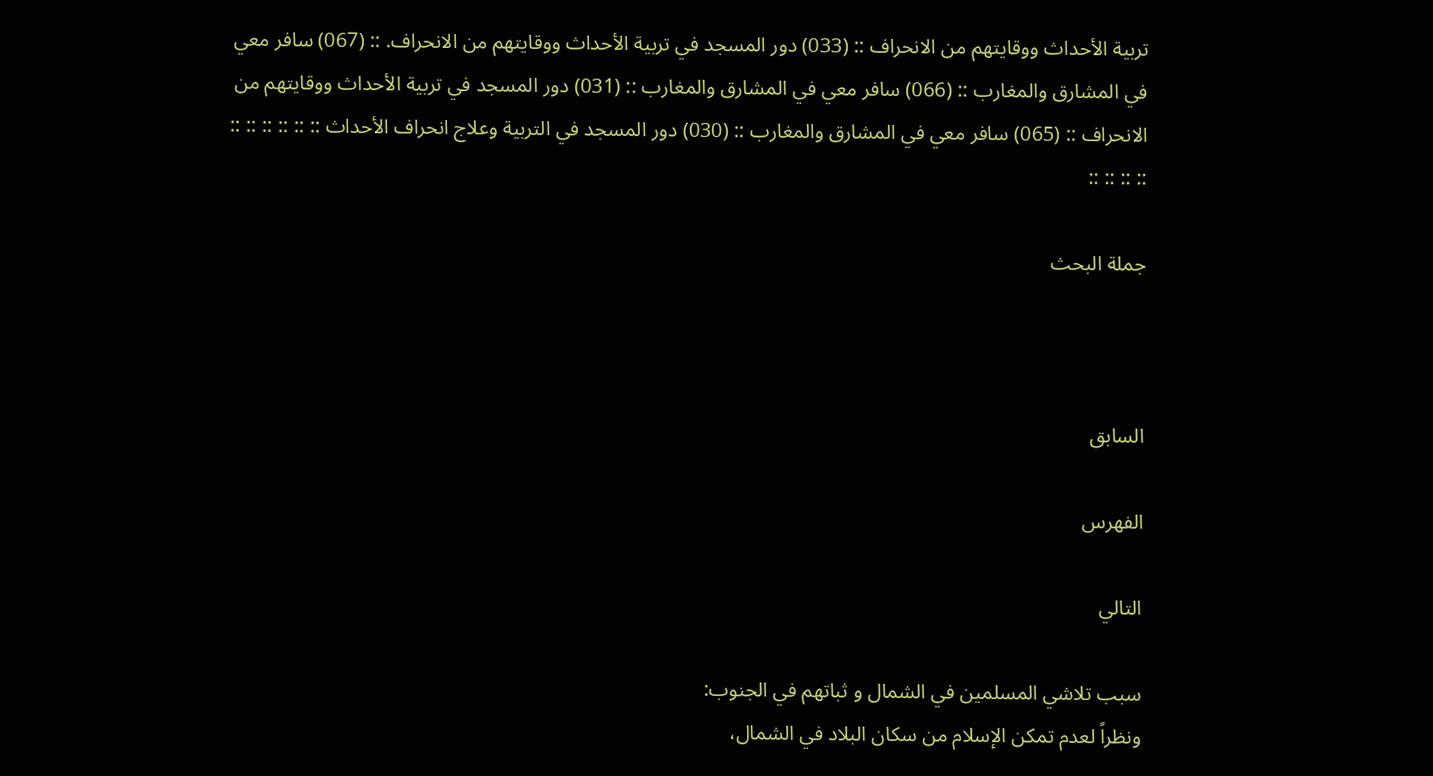تربية الأحداث ووقايتهم من الانحراف :: (033) دور المسجد في تربية الأحداث ووقايتهم من الانحراف. :: (067) سافر معي في المشارق والمغارب :: (066) سافر معي في المشارق والمغارب :: (031) دور المسجد في تربية الأحداث ووقايتهم من الانحراف :: (065) سافر معي في المشارق والمغارب :: (030) دور المسجد في التربية وعلاج انحراف الأحداث :: :: :: :: :: :: :: :: :: ::

جملة البحث



السابق

الفهرس

التالي

سبب تلاشي المسلمين في الشمال و ثباتهم في الجنوب:
ونظراً لعدم تمكن الإسلام من سكان البلاد في الشمال،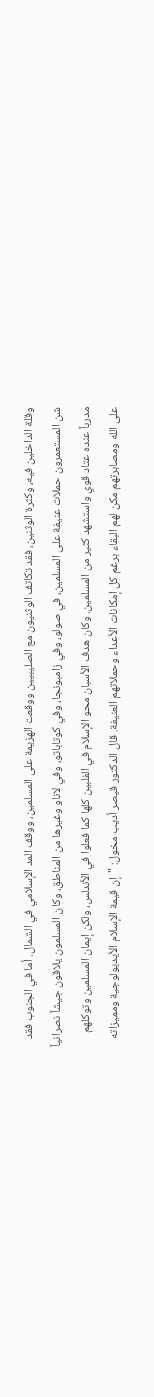وقلة الداخلين فيه، وكثرة الوثنين، فقد تكاتف الوثنيون مع الصليبيين ووقعت الهزيمة على المسلمين، ووقف المد الإسلامي في الشمال. أما في الجنوب فقد شن المستعمرون حملات عنيفة على المسلمين، في صولو، وفي زامبونجا، وفي كوتاباتو، وفي لاناو وغيرها من المناطق، وكان المسلمون يلاقون جيشاً نصرانياً مدرباً عنده عتاد قوي واستشهد كثير من المسلمين. وكان هدف الأسبان محو الإسلام في الفلبين كلها كما فعلوا في الأندلس، ولكن إيمان المسلمين وتوكلهم على الله ومصابرتهم مكن لهم البقاء برغم كل إمكانات الأعداء وحملاتهم العنيفة. قال الدكتور قيصر أديب مخول: "إن قيمة الإسلام الأيديولوجية ومميزاته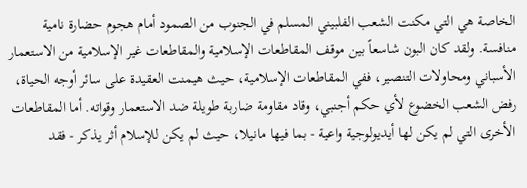الخاصة هي التي مكنت الشعب الفلبيني المسلم في الجنوب من الصمود أمام هجوم حضارة نامية منافسة. ولقد كان البون شاسعاً بين موقف المقاطعات الإسلامية والمقاطعات غير الإسلامية من الاستعمار الأسباني ومحاولات التنصير، ففي المقاطعات الإسلامية، حيث هيمنت العقيدة على سائر أوجه الحياة، رفض الشعب الخضوع لأي حكم أجنبي، وقاد مقاومة ضاربة طويلة ضد الاستعمار وقواته. أما المقاطعات الأخرى التي لم يكن لها أيديولوجية واعية - بما فيها مانيلا، حيث لم يكن للإسلام أثر يذكر - فقد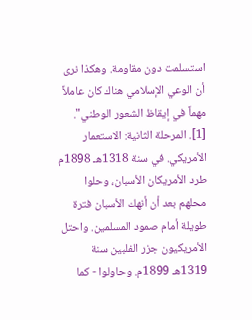استسلمت دون مقاومة. وهكذا نرى أن الوعي الإسلامي هناك كان عاملاً مهماً في إيقاظ الشعور الوطني". [1]. المرحلة الثانية: الاستعمار الأمريكي. في سنة 1318هـ 1898م طرد الأمريكان الأسبان، وحلوا محلهم بعد أن أنهك الأسبان فترة طويلة أمام صمود المسلمين. واحتل الأمريكيون جزر الفلبين سنة 1319هـ 1899م. وحاولوا - كما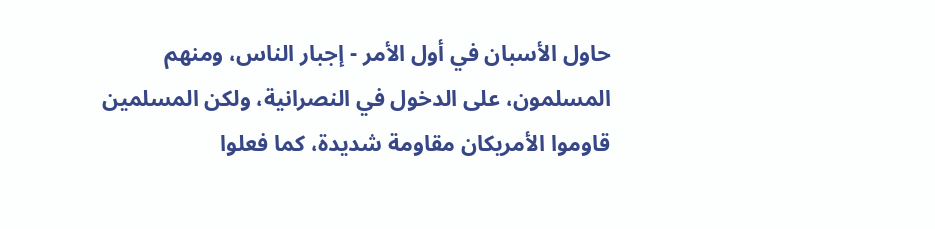حاول الأسبان في أول الأمر - إجبار الناس، ومنهم المسلمون، على الدخول في النصرانية، ولكن المسلمين قاوموا الأمريكان مقاومة شديدة، كما فعلوا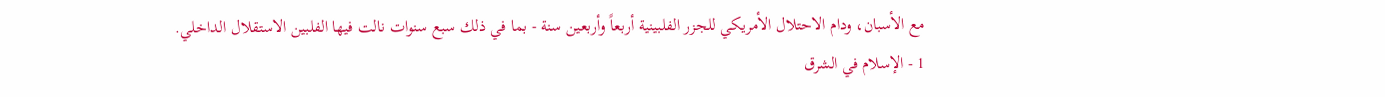مع الأسبان، ودام الاحتلال الأمريكي للجزر الفلبينية أربعاً وأربعين سنة - بما في ذلك سبع سنوات نالت فيها الفلبين الاستقلال الداخلي.
1 - الإسلام في الشرق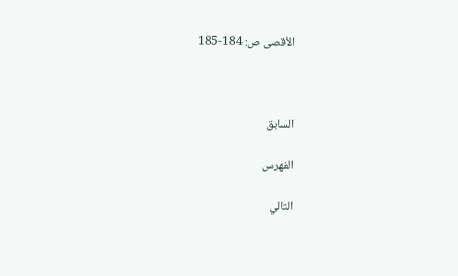الأقصى ص: 184-185



السابق

الفهرس

التالي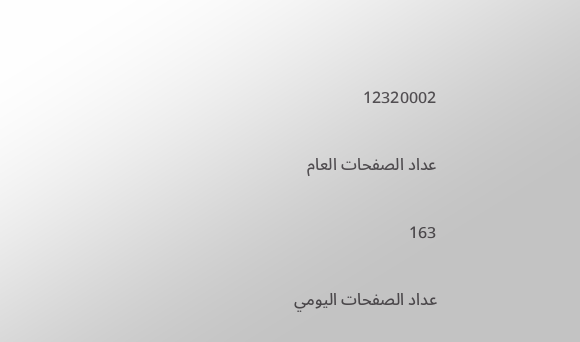12320002

عداد الصفحات العام

163

عداد الصفحات اليومي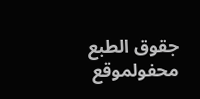جقوق الطبع محفولموقع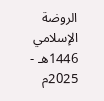الروضة الإسلامي 1446هـ - 2025م